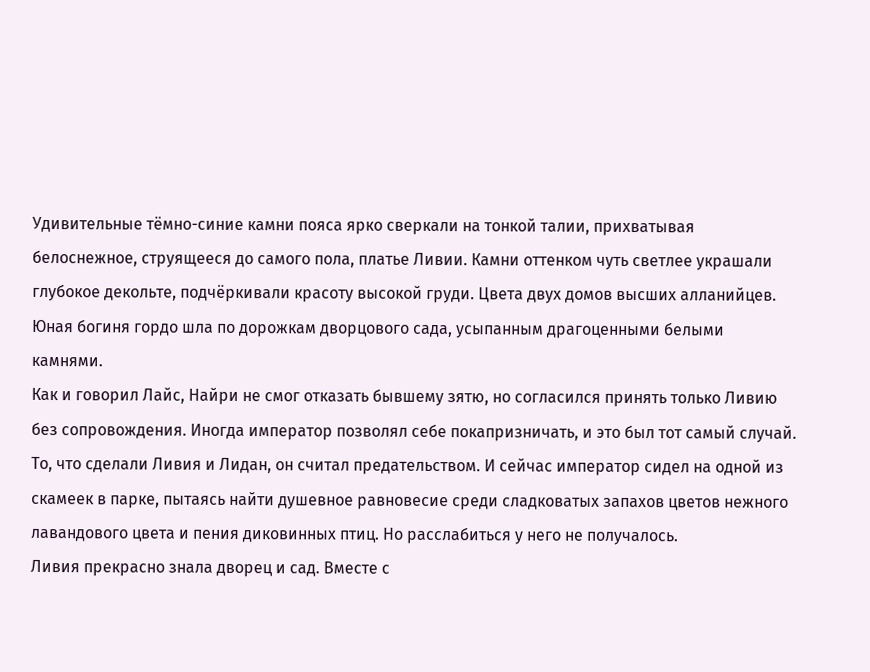Удивительные тёмно-синие камни пояса ярко сверкали на тонкой талии, прихватывая белоснежное, струящееся до самого пола, платье Ливии. Камни оттенком чуть светлее украшали глубокое декольте, подчёркивали красоту высокой груди. Цвета двух домов высших алланийцев. Юная богиня гордо шла по дорожкам дворцового сада, усыпанным драгоценными белыми камнями.
Как и говорил Лайс, Найри не смог отказать бывшему зятю, но согласился принять только Ливию без сопровождения. Иногда император позволял себе покапризничать, и это был тот самый случай. То, что сделали Ливия и Лидан, он считал предательством. И сейчас император сидел на одной из скамеек в парке, пытаясь найти душевное равновесие среди сладковатых запахов цветов нежного лавандового цвета и пения диковинных птиц. Но расслабиться у него не получалось.
Ливия прекрасно знала дворец и сад. Вместе с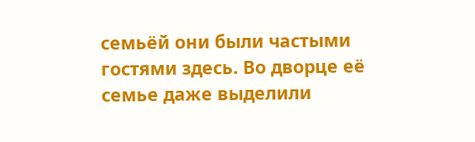семьёй они были частыми гостями здесь. Во дворце её семье даже выделили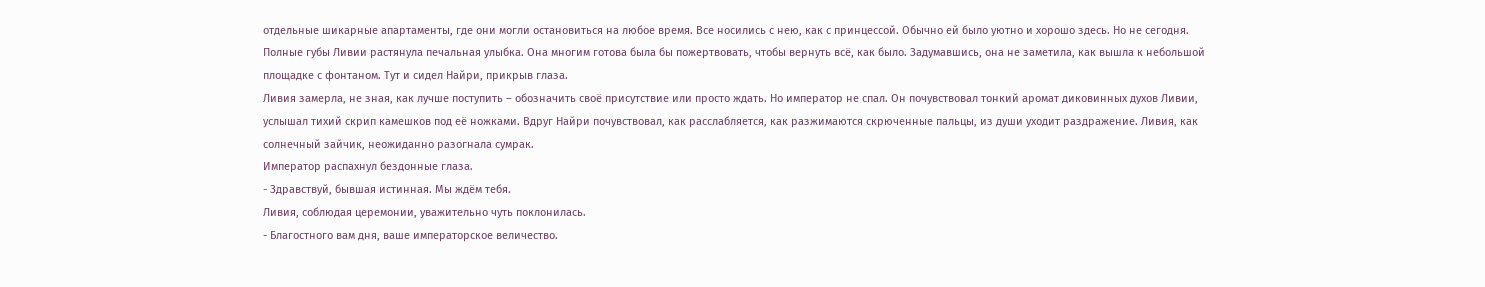отдельные шикарные апартаменты, где они могли остановиться на любое время. Все носились с нею, как с принцессой. Обычно ей было уютно и хорошо здесь. Но не сегодня.
Полные губы Ливии растянула печальная улыбка. Она многим готова была бы пожертвовать, чтобы вернуть всё, как было. Задумавшись, она не заметила, как вышла к небольшой площадке с фонтаном. Тут и сидел Найри, прикрыв глаза.
Ливия замерла, не зная, как лучше поступить – обозначить своё присутствие или просто ждать. Но император не спал. Он почувствовал тонкий аромат диковинных духов Ливии, услышал тихий скрип камешков под её ножками. Вдруг Найри почувствовал, как расслабляется, как разжимаются скрюченные пальцы, из души уходит раздражение. Ливия, как солнечный зайчик, неожиданно разогнала сумрак.
Император распахнул бездонные глаза.
- Здравствуй, бывшая истинная. Мы ждём тебя.
Ливия, соблюдая церемонии, уважительно чуть поклонилась.
- Благостного вам дня, ваше императорское величество.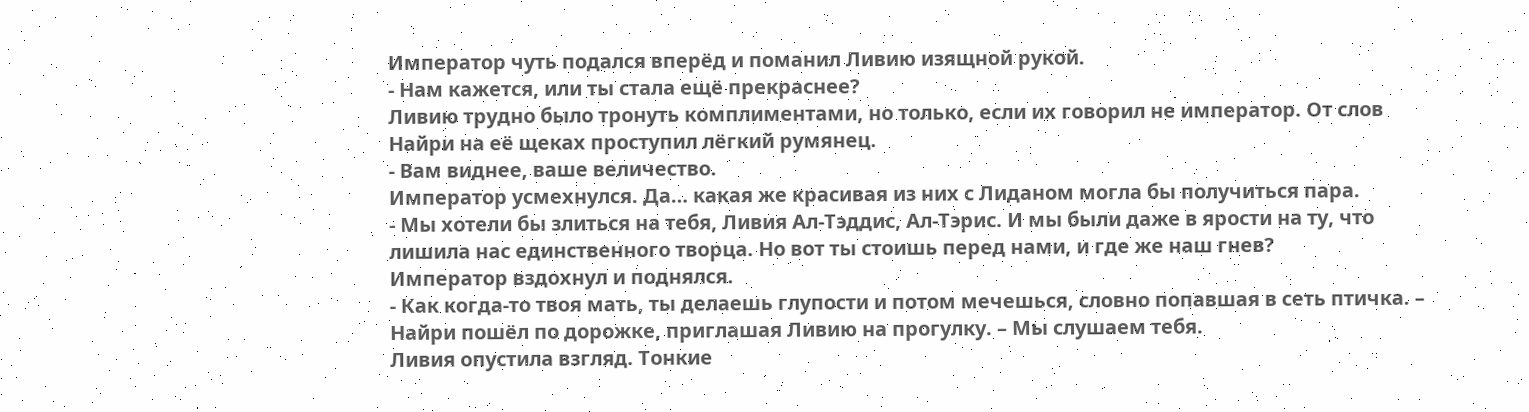Император чуть подался вперёд и поманил Ливию изящной рукой.
- Нам кажется, или ты стала ещё прекраснее?
Ливию трудно было тронуть комплиментами, но только, если их говорил не император. От слов Найри на её щеках проступил лёгкий румянец.
- Вам виднее, ваше величество.
Император усмехнулся. Да… какая же красивая из них с Лиданом могла бы получиться пара.
- Мы хотели бы злиться на тебя, Ливия Ал-Тэддис, Ал-Тэрис. И мы были даже в ярости на ту, что лишила нас единственного творца. Но вот ты стоишь перед нами, и где же наш гнев?
Император вздохнул и поднялся.
- Как когда-то твоя мать, ты делаешь глупости и потом мечешься, словно попавшая в сеть птичка. – Найри пошёл по дорожке, приглашая Ливию на прогулку. – Мы слушаем тебя.
Ливия опустила взгляд. Тонкие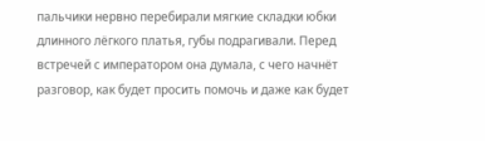пальчики нервно перебирали мягкие складки юбки длинного лёгкого платья, губы подрагивали. Перед встречей с императором она думала, с чего начнёт разговор, как будет просить помочь и даже как будет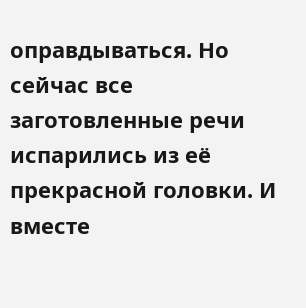оправдываться. Но сейчас все заготовленные речи испарились из её прекрасной головки. И вместе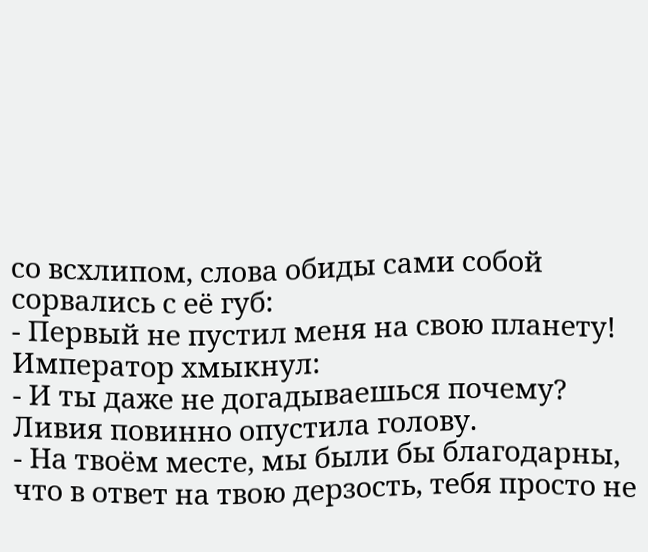со всхлипом, слова обиды сами собой сорвались с её губ:
- Первый не пустил меня на свою планету!
Император хмыкнул:
- И ты даже не догадываешься почему?
Ливия повинно опустила голову.
- На твоём месте, мы были бы благодарны, что в ответ на твою дерзость, тебя просто не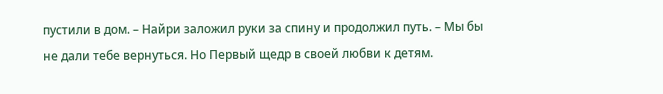пустили в дом. – Найри заложил руки за спину и продолжил путь. – Мы бы не дали тебе вернуться. Но Первый щедр в своей любви к детям.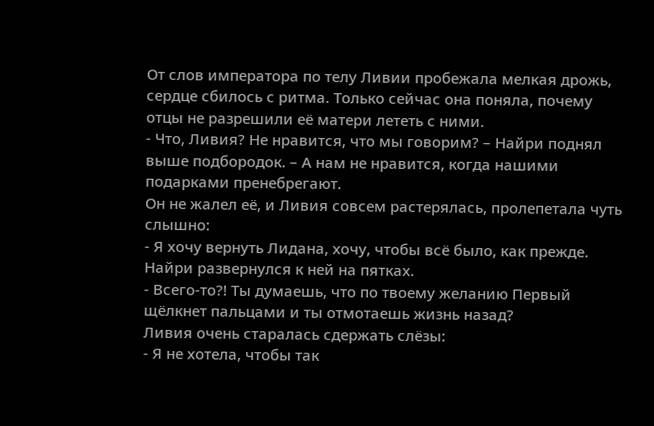От слов императора по телу Ливии пробежала мелкая дрожь, сердце сбилось с ритма. Только сейчас она поняла, почему отцы не разрешили её матери лететь с ними.
- Что, Ливия? Не нравится, что мы говорим? – Найри поднял выше подбородок. – А нам не нравится, когда нашими подарками пренебрегают.
Он не жалел её, и Ливия совсем растерялась, пролепетала чуть слышно:
- Я хочу вернуть Лидана, хочу, чтобы всё было, как прежде.
Найри развернулся к ней на пятках.
- Всего-то?! Ты думаешь, что по твоему желанию Первый щёлкнет пальцами и ты отмотаешь жизнь назад?
Ливия очень старалась сдержать слёзы:
- Я не хотела, чтобы так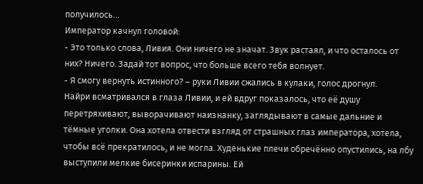получилось…
Император качнул головой:
- Это только слова, Ливия. Они ничего не значат. Звук растаял, и что осталось от них? Ничего. Задай тот вопрос, что больше всего тебя волнует.
- Я смогу вернуть истинного? – руки Ливии сжались в кулаки, голос дрогнул.
Найри всматривался в глаза Ливии, и ей вдруг показалось, что её душу перетряхивают, выворачивают наизнанку, заглядывают в самые дальние и тёмные уголки. Она хотела отвести взгляд от страшных глаз императора, хотела, чтобы всё прекратилось, и не могла. Худенькие плечи обречённо опустились, на лбу выступили мелкие бисеринки испарины. Ей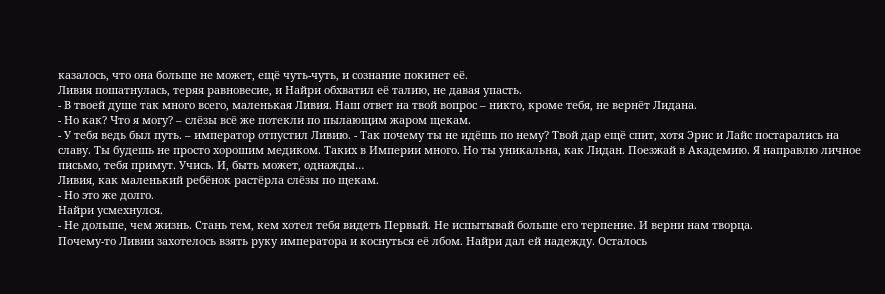казалось, что она больше не может, ещё чуть-чуть, и сознание покинет её.
Ливия пошатнулась, теряя равновесие, и Найри обхватил её талию, не давая упасть.
- В твоей душе так много всего, маленькая Ливия. Наш ответ на твой вопрос – никто, кроме тебя, не вернёт Лидана.
- Но как? Что я могу? – слёзы всё же потекли по пылающим жаром щекам.
- У тебя ведь был путь. – император отпустил Ливию. - Так почему ты не идёшь по нему? Твой дар ещё спит, хотя Эрис и Лайс постарались на славу. Ты будешь не просто хорошим медиком. Таких в Империи много. Но ты уникальна, как Лидан. Поезжай в Академию. Я направлю личное письмо, тебя примут. Учись. И, быть может, однажды…
Ливия, как маленький ребёнок растёрла слёзы по щекам.
- Но это же долго.
Найри усмехнулся.
- Не дольше, чем жизнь. Стань тем, кем хотел тебя видеть Первый. Не испытывай больше его терпение. И верни нам творца.
Почему-то Ливии захотелось взять руку императора и коснуться её лбом. Найри дал ей надежду. Осталось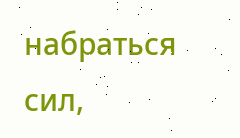набраться сил,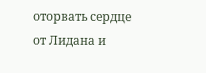оторвать сердце от Лидана и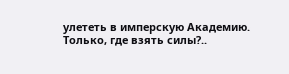улететь в имперскую Академию.
Только, где взять силы?..